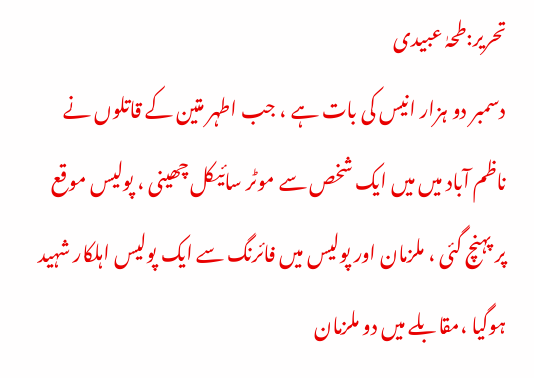تحریر:طحہٰ عبیدی
دسمبر دو ہزار انیس کی بات ہے ، جب اطہر متین کے قاتلوں نے ناظم آباد میں میں ایک شخص سے موٹر سائیکل چھینی ، پولیس موقع پر پہنچ گئی ، ملزمان اور پولیس میں فائرنگ سے ایک پولیس اہلکار شہید ہوگیا ،مقابلے میں دو ملزمان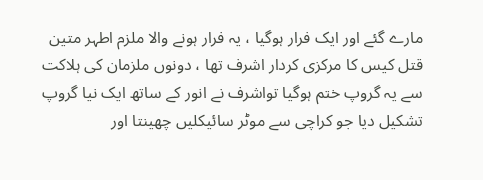مارے گئے اور ایک فرار ہوگیا ، یہ فرار ہونے والا ملزم اطہر متین قتل کیس کا مرکزی کردار اشرف تھا ، دونوں ملزمان کی ہلاکت سے یہ گروپ ختم ہوگیا تواشرف نے انور کے ساتھ ایک نیا گروپ تشکیل دیا جو کراچی سے موٹر سائیکلیں چھینتا اور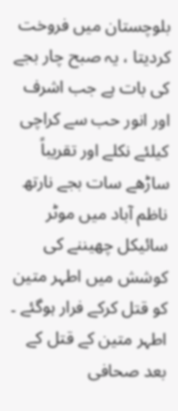بلوچستان میں فروخت کردیتا ، یہ صبح چار بجے کی بات ہے جب اشرف اور انور حب سے کراچی کیلئے نکلے اور تقریباً ساڑھے سات بجے نارتھ ناظم آباد میں موٹر سائیکل چھیننے کی کوشش میں اطہر متین کو قتل کرکے فرار ہوگئے ۔
اطہر متین کے قتل کے بعد صحافی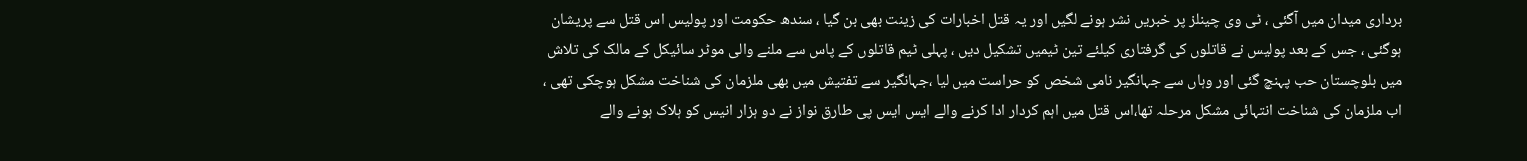برداری میدان میں آگئی ، ٹی وی چینلز پر خبریں نشر ہونے لگیں اور یہ قتل اخبارات کی زینت بھی بن گیا ، سندھ حکومت اور پولیس اس قتل سے پریشان ہوگئی ، جس کے بعد پولیس نے قاتلوں کی گرفتاری کیلئے تین ٹیمیں تشکیل دیں ، پہلی ٹیم قاتلوں کے پاس سے ملنے والی موٹر سائیکل کے مالک کی تلاش میں بلوچستان حب پہنچ گئی اور وہاں سے جہانگیر نامی شخص کو حراست میں لیا ،جہانگیر سے تفتیش میں بھی ملزمان کی شناخت مشکل ہوچکی تھی ، اب ملزمان کی شناخت انتہائی مشکل مرحلہ تھا،اس قتل میں اہم کردار ادا کرنے والے ایس ایس پی طارق نواز نے دو ہزار انیس کو ہلاک ہونے والے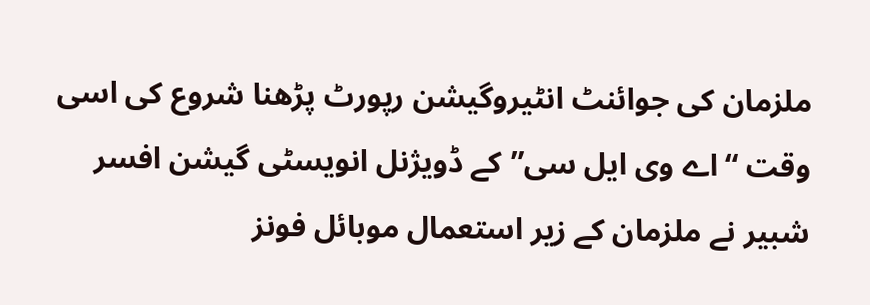ملزمان کی جوائنٹ انٹیروگیشن رپورٹ پڑھنا شروع کی اسی وقت “اے وی ایل سی”کے ڈویژنل انویسٹی گیشن افسر شبیر نے ملزمان کے زیر استعمال موبائل فونز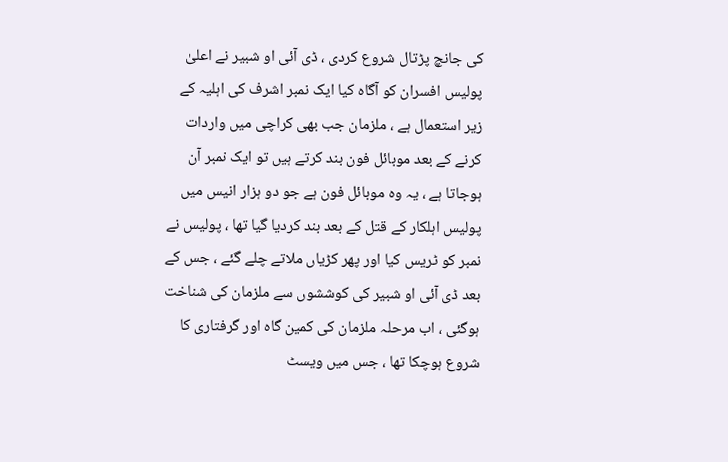کی جانچ پڑتال شروع کردی ، ڈی آئی او شبیر نے اعلیٰ پولیس افسران کو آگاہ کیا ایک نمبر اشرف کی اہلیہ کے زیر استعمال ہے ، ملزمان جب بھی کراچی میں واردات کرنے کے بعد موبائل فون بند کرتے ہیں تو ایک نمبر آن ہوجاتا ہے ، یہ وہ موبائل فون ہے جو دو ہزار انیس میں پولیس اہلکار کے قتل کے بعد بند کردیا گیا تھا ، پولیس نے نمبر کو ٹریس کیا اور پھر کڑیاں ملاتے چلے گئے ، جس کے بعد ڈی آئی او شبیر کی کوششوں سے ملزمان کی شناخت ہوگئی ، اب مرحلہ ملزمان کی کمین گاہ اور گرفتاری کا شروع ہوچکا تھا ، جس میں ویسٹ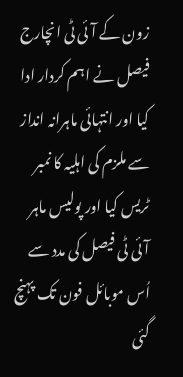زون کے آئی ٹی انچارج فیصل نے اہم کردار ادا کیا اور انتہائی ماہرانہ انداز سے ملزم کی اہلیہ کا نمبر ٹریس کیا اور پولیس ماہر آئی ٹی فیصل کی مدد سے اُس موبائل فون تک پہنچ گئی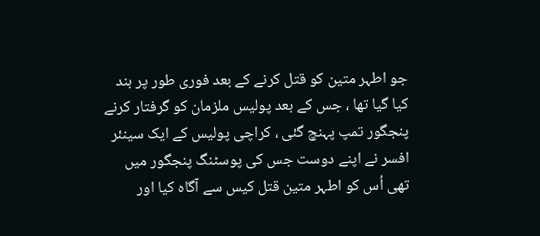جو اطہر متین کو قتل کرنے کے بعد فوری طور پر بند کیا گیا تھا ، جس کے بعد پولیس ملزمان کو گرفتار کرنے پنجگور تمپ پہنچ گئی ، کراچی پولیس کے ایک سینئر افسر نے اپنے دوست جس کی پوسٹنگ پنجگور میں تھی اُس کو اطہر متین قتل کیس سے آگاہ کیا اور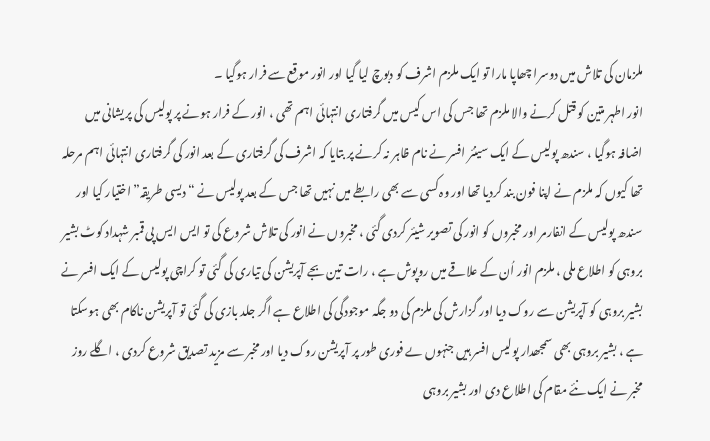ملزمان کی تلاش میں دوسرا چھاپا مارا تو ایک ملزم اشرف کو دبوچ لیا گیا اور انور موقع سے فرار ہوگیا ۔
انور اطہر متین کو قتل کرنے والا ملزم تھا جس کی اس کیس میں گرفتاری انتہائی اہم تھی ، انور کے فرار ہونے پر پولیس کی پریشانی میں اضافہ ہوگیا ، سندھ پولیس کے ایک سینئر افسر نے نام ظاہر نہ کرنے پر بتایا کہ اشرف کی گرفتاری کے بعد انور کی گرفتاری انتہائی اہم مرحلہ تھا کیوں کہ ملزم نے اپنا فون بند کردیا تھا اور وہ کسی سے بھی رابطے میں نہیں تھا جس کے بعد پولیس نے “دیسی طریقہ”اختیار کیا اور سندھ پولیس کے انفارمر اور مخبروں کو انور کی تصویر شیئر کردی گئی ، مخبروں نے انور کی تلاش شروع کی تو ایس ایس پی قمبر شہداد کوٹ بشیر بروہی کو اطلاع ملی ، ملزم انور اُن کے علاقے میں روپوش ہے ، رات تین بجے آپریشن کی تیاری کی گئی تو کراچی پولیس کے ایک افسر نے بشیر بروہی کو آپریشن سے روک دیا اور گزارش کی ملزم کی دو جگہ موجودگی کی اطلاع ہے اگر جلد بازی کی گئی تو آپریشن ناکام بھی ہوسکتا ہے ، بشیر بروہی بھی سمجھدار پولیس افسر ہیں جنہوں ںے فوری طور پر آپریشن روک دیا اور مخبر سے مزید تصدیق شروع کردی ، اگلے روز مخبر نے ایک نئے مقام کی اطلاع دی اور بشیر بروہی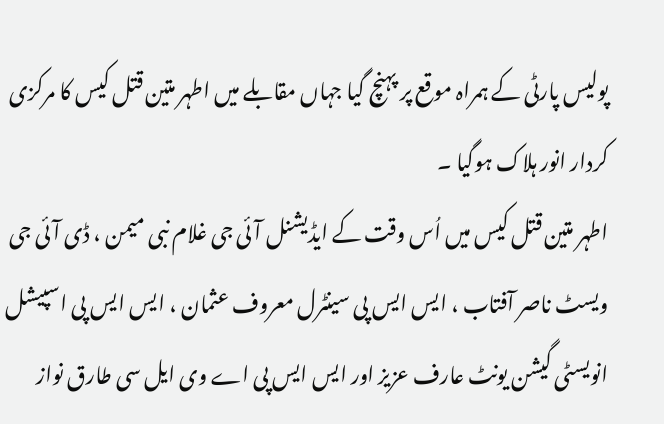پولیس پارٹی کے ہمراہ موقع پر پہنچ گیا جہاں مقابلے میں اطہر متین قتل کیس کا مرکزی کردار انور ہلاک ہوگیا ۔
اطہر متین قتل کیس میں اُس وقت کے ایڈیشنل آئی جی غلام نبی میمن ، ڈی آئی جی ویسٹ ناصر آفتاب ، ایس ایس پی سینٹرل معروف عثمان ، ایس ایس پی اسپیشل انویسٹی گیشن یونٹ عارف عزیز اور ایس ایس پی اے وی ایل سی طارق نواز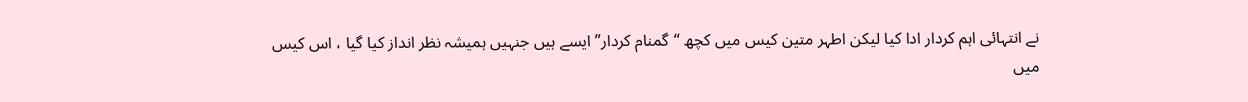نے انتہائی اہم کردار ادا کیا لیکن اطہر متین کیس میں کچھ “گمنام کردار” ایسے ہیں جنہیں ہمیشہ نظر انداز کیا گیا ، اس کیس میں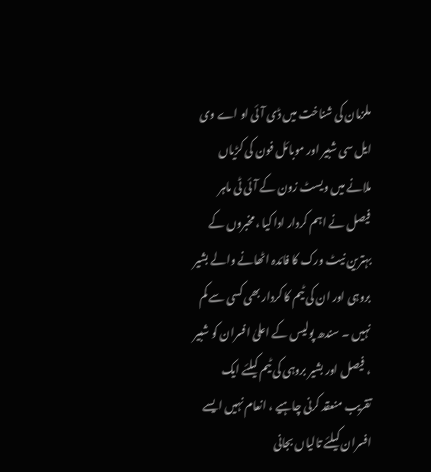ملزمان کی شناخت میں ڈی آئی او اے وی ایل سی شبیر اور موبائل فون کی کڑیاں ملانے میں ویسٹ زون کے آئی ٹی ماہر فیصل نے اہم کردار ادا کیا ، مخبروں کے بہترین نیٹ ورک کا فائدہ اٹھانے والے بشیر بروہی اور ان کی ٹیم کا کردار بھی کسی سے کم نہیں ۔ سندھ پولیس کے اعلیٰ افسران کو شبیر ، فیصل اور بشیر بروہی کی ٹیم کیلئے ایک تقریب منعقد کرنی چاہیے ، انعام نہیں ایسے افسران کیلئے تالیاں بجانی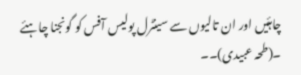چاہئیں اور ان تالیوں سے سینٹرل پولیس آفس کو گونجنا چاہئے ۔(طحہ عبیدی)۔۔